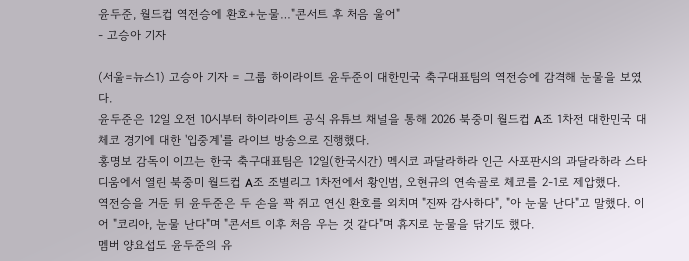윤두준, 월드컵 역전승에 환호+눈물…"콘서트 후 처음 울어"
- 고승아 기자

(서울=뉴스1) 고승아 기자 = 그룹 하이라이트 윤두준이 대한민국 축구대표팀의 역전승에 감격해 눈물을 보였다.
윤두준은 12일 오전 10시부터 하이라이트 공식 유튜브 채널을 통해 2026 북중미 월드컵 A조 1차전 대한민국 대 체코 경기에 대한 '입중계'를 라이브 방송으로 진행했다.
홍명보 감독이 이끄는 한국 축구대표팀은 12일(한국시간) 멕시코 과달라하라 인근 사포판시의 과달라하라 스타디움에서 열린 북중미 월드컵 A조 조별리그 1차전에서 황인범, 오현규의 연속골로 체코를 2-1로 제압했다.
역전승을 거둔 뒤 윤두준은 두 손을 꽉 쥐고 연신 환호를 외치며 "진짜 감사하다", "아 눈물 난다"고 말했다. 이어 "코리아, 눈물 난다"며 "콘서트 이후 처음 우는 것 같다"며 휴지로 눈물을 닦기도 했다.
멤버 양요섭도 윤두준의 유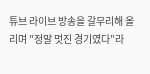튜브 라이브 방송을 갈무리해 올리며 "정말 멋진 경기였다"라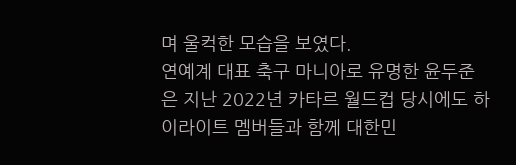며 울컥한 모습을 보였다.
연예계 대표 축구 마니아로 유명한 윤두준은 지난 2022년 카타르 월드컵 당시에도 하이라이트 멤버들과 함께 대한민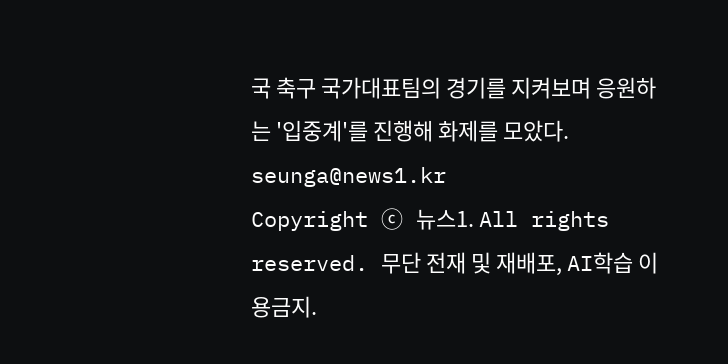국 축구 국가대표팀의 경기를 지켜보며 응원하는 '입중계'를 진행해 화제를 모았다.
seunga@news1.kr
Copyright ⓒ 뉴스1. All rights reserved. 무단 전재 및 재배포, AI학습 이용금지.